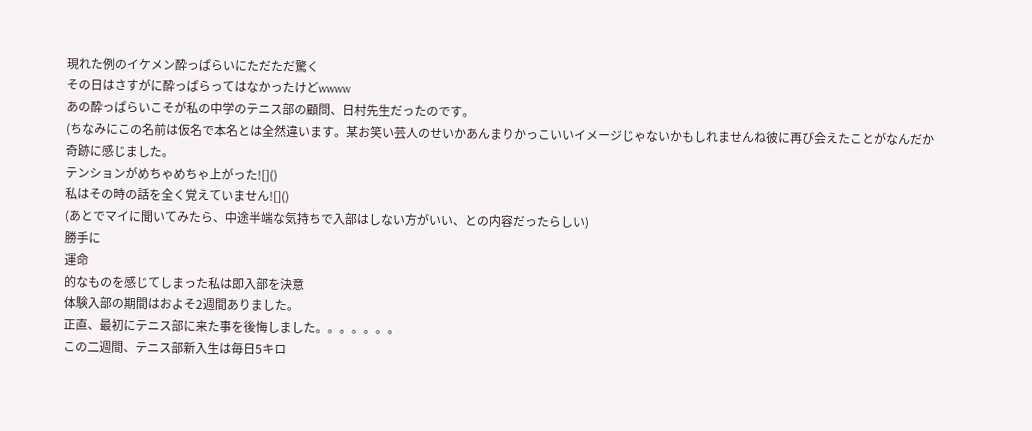現れた例のイケメン酔っぱらいにただただ驚く
その日はさすがに酔っぱらってはなかったけどwwww
あの酔っぱらいこそが私の中学のテニス部の顧問、日村先生だったのです。
(ちなみにこの名前は仮名で本名とは全然違います。某お笑い芸人のせいかあんまりかっこいいイメージじゃないかもしれませんね彼に再び会えたことがなんだか奇跡に感じました。
テンションがめちゃめちゃ上がった![]()
私はその時の話を全く覚えていません![]()
(あとでマイに聞いてみたら、中途半端な気持ちで入部はしない方がいい、との内容だったらしい)
勝手に
運命
的なものを感じてしまった私は即入部を決意
体験入部の期間はおよそ2週間ありました。
正直、最初にテニス部に来た事を後悔しました。。。。。。。
この二週間、テニス部新入生は毎日5キロ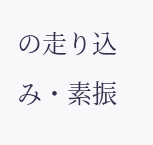の走り込み・素振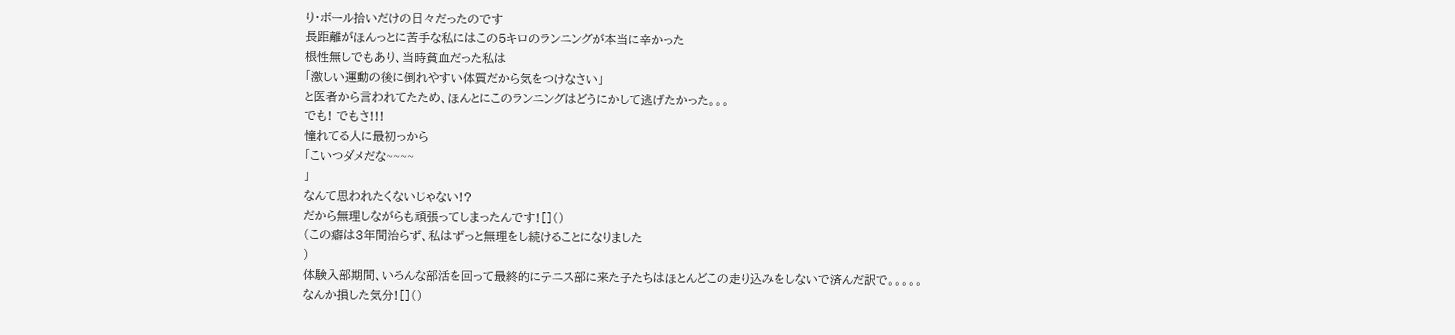り・ボール拾いだけの日々だったのです
長距離がほんっとに苦手な私にはこの5キロのランニングが本当に辛かった
根性無しでもあり、当時貧血だった私は
「激しい運動の後に倒れやすい体質だから気をつけなさい」
と医者から言われてたため、ほんとにこのランニングはどうにかして逃げたかった。。。
でも! でもさ!!!
憧れてる人に最初っから
「こいつダメだな~~~~
」
なんて思われたくないじゃない!?
だから無理しながらも頑張ってしまったんです![]()
(この癖は3年間治らず、私はずっと無理をし続けることになりました
)
体験入部期間、いろんな部活を回って最終的にテニス部に来た子たちはほとんどこの走り込みをしないで済んだ訳で。。。。。
なんか損した気分![]()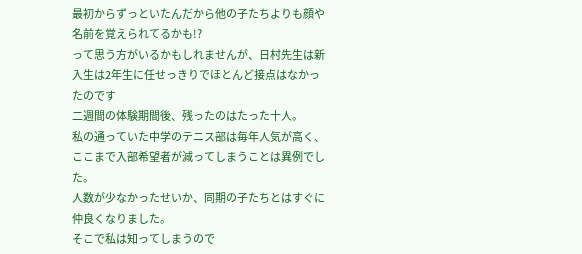最初からずっといたんだから他の子たちよりも顔や名前を覚えられてるかも!?
って思う方がいるかもしれませんが、日村先生は新入生は2年生に任せっきりでほとんど接点はなかったのです
二週間の体験期間後、残ったのはたった十人。
私の通っていた中学のテニス部は毎年人気が高く、ここまで入部希望者が減ってしまうことは異例でした。
人数が少なかったせいか、同期の子たちとはすぐに仲良くなりました。
そこで私は知ってしまうので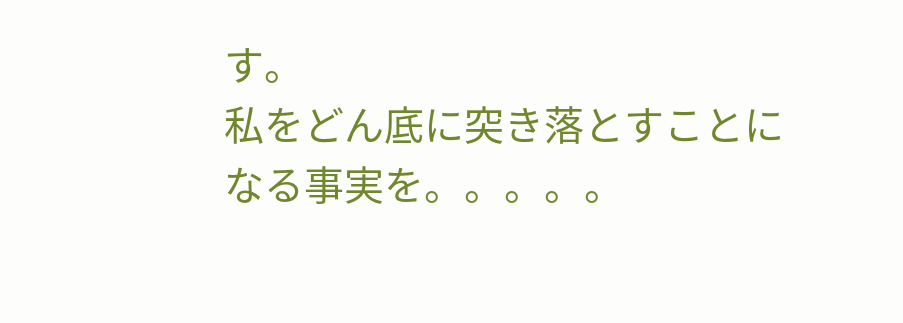す。
私をどん底に突き落とすことになる事実を。。。。。